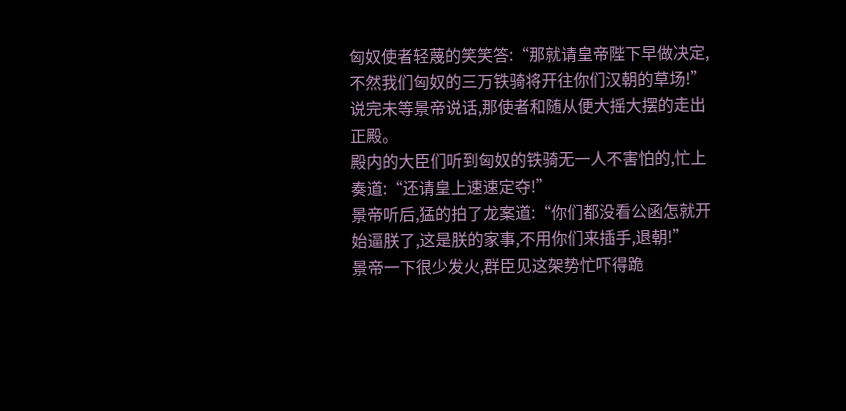匈奴使者轻蔑的笑笑答:“那就请皇帝陛下早做决定,不然我们匈奴的三万铁骑将开往你们汉朝的草场!”说完未等景帝说话,那使者和随从便大摇大摆的走出正殿。
殿内的大臣们听到匈奴的铁骑无一人不害怕的,忙上奏道:“还请皇上速速定夺!”
景帝听后,猛的拍了龙案道:“你们都没看公函怎就开始逼朕了,这是朕的家事,不用你们来插手,退朝!”
景帝一下很少发火,群臣见这架势忙吓得跪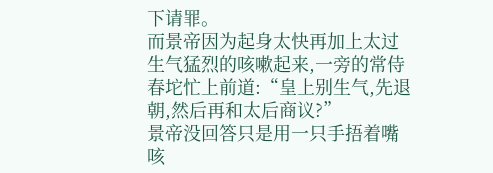下请罪。
而景帝因为起身太快再加上太过生气猛烈的咳嗽起来,一旁的常侍春坨忙上前道:“皇上别生气,先退朝,然后再和太后商议?”
景帝没回答只是用一只手捂着嘴咳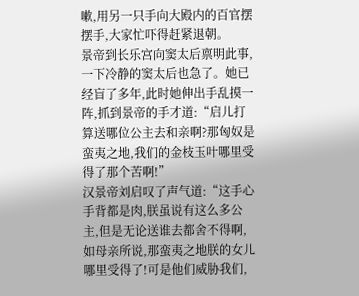嗽,用另一只手向大殿内的百官摆摆手,大家忙吓得赶紧退朝。
景帝到长乐宫向窦太后禀明此事,一下冷静的窦太后也急了。她已经盲了多年,此时她伸出手乱摸一阵,抓到景帝的手才道:“启儿打算送哪位公主去和亲啊?那匈奴是蛮夷之地,我们的金枝玉叶哪里受得了那个苦啊!”
汉景帝刘启叹了声气道:“这手心手背都是肉,朕虽说有这么多公主,但是无论送谁去都舍不得啊,如母亲所说,那蛮夷之地朕的女儿哪里受得了!可是他们威胁我们,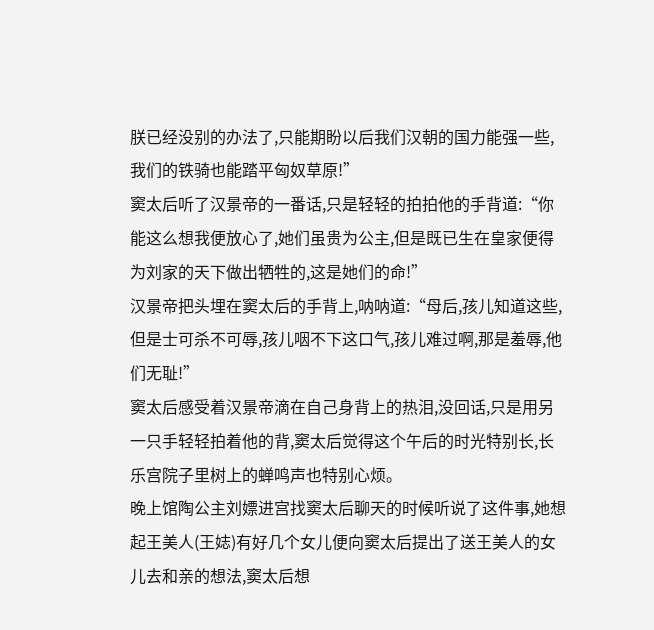朕已经没别的办法了,只能期盼以后我们汉朝的国力能强一些,我们的铁骑也能踏平匈奴草原!”
窦太后听了汉景帝的一番话,只是轻轻的拍拍他的手背道:“你能这么想我便放心了,她们虽贵为公主,但是既已生在皇家便得为刘家的天下做出牺牲的,这是她们的命!”
汉景帝把头埋在窦太后的手背上,呐呐道:“母后,孩儿知道这些,但是士可杀不可辱,孩儿咽不下这口气,孩儿难过啊,那是羞辱,他们无耻!”
窦太后感受着汉景帝滴在自己身背上的热泪,没回话,只是用另一只手轻轻拍着他的背,窦太后觉得这个午后的时光特别长,长乐宫院子里树上的蝉鸣声也特别心烦。
晚上馆陶公主刘嫖进宫找窦太后聊天的时候听说了这件事,她想起王美人(王娡)有好几个女儿便向窦太后提出了送王美人的女儿去和亲的想法,窦太后想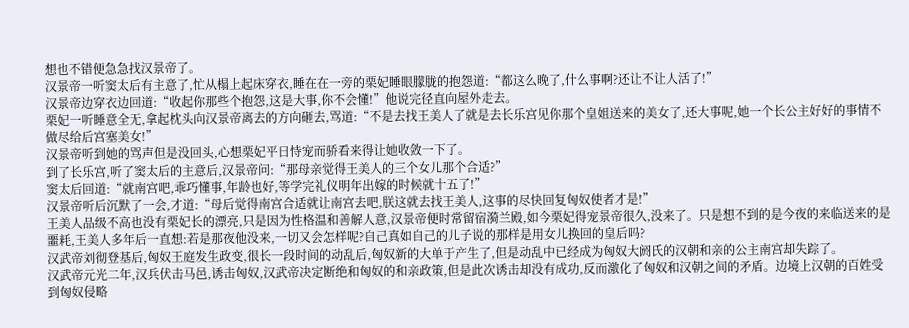想也不错便急急找汉景帝了。
汉景帝一听窦太后有主意了,忙从榻上起床穿衣,睡在在一旁的栗妃睡眼朦胧的抱怨道:“都这么晚了,什么事啊?还让不让人活了!”
汉景帝边穿衣边回道:“收起你那些个抱怨,这是大事,你不会懂!”他说完径直向屋外走去。
栗妃一听睡意全无,拿起枕头向汉景帝离去的方向砸去,骂道:“不是去找王美人了就是去长乐宫见你那个皇姐送来的美女了,还大事呢,她一个长公主好好的事情不做尽给后宫塞美女!”
汉景帝听到她的骂声但是没回头,心想栗妃平日恃宠而骄看来得让她收敛一下了。
到了长乐宫,听了窦太后的主意后,汉景帝问:“那母亲觉得王美人的三个女儿那个合适?”
窦太后回道:“就南宫吧,乖巧懂事,年龄也好,等学完礼仪明年出嫁的时候就十五了!”
汉景帝听后沉默了一会,才道:“母后觉得南宫合适就让南宫去吧,朕这就去找王美人,这事的尽快回复匈奴使者才是!”
王美人品级不高也没有栗妃长的漂亮,只是因为性格温和善解人意,汉景帝便时常留宿漪兰殿,如今栗妃得宠景帝很久,没来了。只是想不到的是今夜的来临送来的是噩耗,王美人多年后一直想:若是那夜他没来,一切又会怎样呢?自己真如自己的儿子说的那样是用女儿换回的皇后吗?
汉武帝刘彻登基后,匈奴王庭发生政变,很长一段时间的动乱后,匈奴新的大单于产生了,但是动乱中已经成为匈奴大阏氏的汉朝和亲的公主南宫却失踪了。
汉武帝元光二年,汉兵伏击马邑,诱击匈奴,汉武帝决定断绝和匈奴的和亲政策,但是此次诱击却没有成功,反而激化了匈奴和汉朝之间的矛盾。边境上汉朝的百姓受到匈奴侵略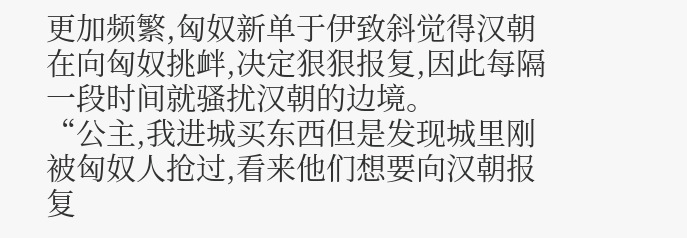更加频繁,匈奴新单于伊致斜觉得汉朝在向匈奴挑衅,决定狠狠报复,因此每隔一段时间就骚扰汉朝的边境。
“公主,我进城买东西但是发现城里刚被匈奴人抢过,看来他们想要向汉朝报复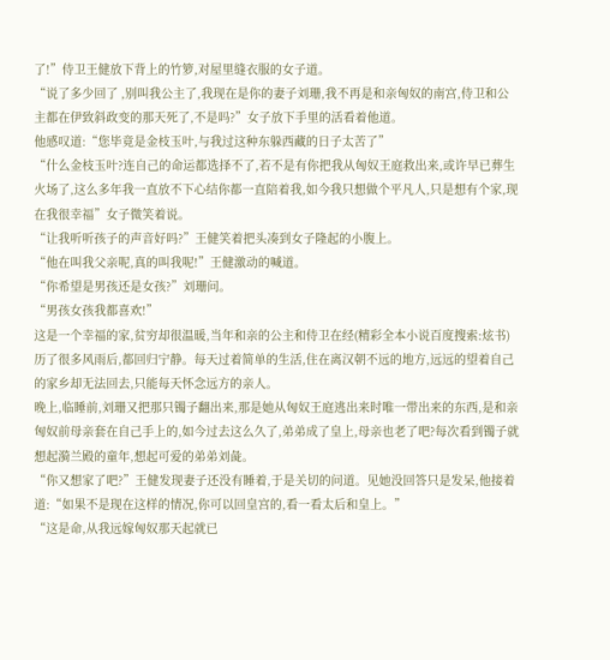了!”侍卫王健放下背上的竹箩,对屋里缝衣服的女子道。
“说了多少回了 ,别叫我公主了,我现在是你的妻子刘珊,我不再是和亲匈奴的南宫,侍卫和公主都在伊致斜政变的那天死了,不是吗?”女子放下手里的活看着他道。
他感叹道:“您毕竟是金枝玉叶,与我过这种东躲西藏的日子太苦了”
“什么金枝玉叶?连自己的命运都选择不了,若不是有你把我从匈奴王庭救出来,或许早已葬生火场了,这么多年我一直放不下心结你都一直陪着我,如今我只想做个平凡人,只是想有个家,现在我很幸福”女子微笑着说。
“让我听听孩子的声音好吗?”王健笑着把头凑到女子隆起的小腹上。
“他在叫我父亲呢,真的叫我呢!”王健激动的喊道。
“你希望是男孩还是女孩?”刘珊问。
“男孩女孩我都喜欢!”
这是一个幸福的家,贫穷却很温暖,当年和亲的公主和侍卫在经(精彩全本小说百度搜索:炫书)历了很多风雨后,都回归宁静。每天过着简单的生活,住在离汉朝不远的地方,远远的望着自己的家乡却无法回去,只能每天怀念远方的亲人。
晚上,临睡前,刘珊又把那只镯子翻出来,那是她从匈奴王庭逃出来时唯一带出来的东西,是和亲匈奴前母亲套在自己手上的,如今过去这么久了,弟弟成了皇上,母亲也老了吧?每次看到镯子就想起漪兰殿的童年,想起可爱的弟弟刘彘。
“你又想家了吧?”王健发现妻子还没有睡着,于是关切的问道。见她没回答只是发呆,他接着道:“如果不是现在这样的情况,你可以回皇宫的,看一看太后和皇上。”
“这是命,从我远嫁匈奴那天起就已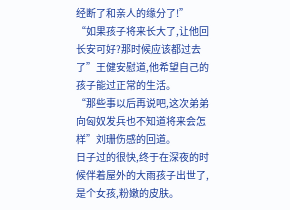经断了和亲人的缘分了!”
“如果孩子将来长大了,让他回长安可好?那时候应该都过去了”王健安慰道,他希望自己的孩子能过正常的生活。
“那些事以后再说吧,这次弟弟向匈奴发兵也不知道将来会怎样”刘珊伤感的回道。
日子过的很快,终于在深夜的时候伴着屋外的大雨孩子出世了,是个女孩,粉嫩的皮肤。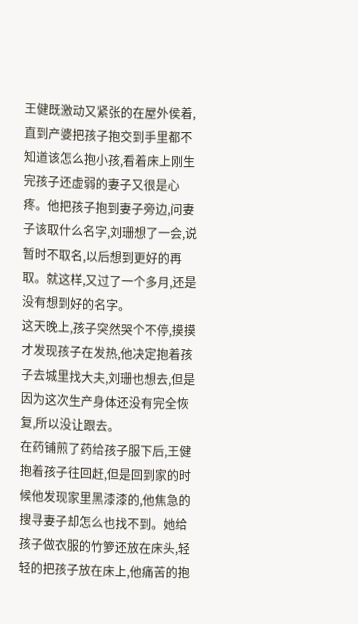王健既激动又紧张的在屋外侯着,直到产婆把孩子抱交到手里都不知道该怎么抱小孩,看着床上刚生完孩子还虚弱的妻子又很是心疼。他把孩子抱到妻子旁边,问妻子该取什么名字,刘珊想了一会,说暂时不取名,以后想到更好的再取。就这样,又过了一个多月,还是没有想到好的名字。
这天晚上,孩子突然哭个不停,摸摸才发现孩子在发热,他决定抱着孩子去城里找大夫,刘珊也想去,但是因为这次生产身体还没有完全恢复,所以没让跟去。
在药铺煎了药给孩子服下后,王健抱着孩子往回赶,但是回到家的时候他发现家里黑漆漆的,他焦急的搜寻妻子却怎么也找不到。她给孩子做衣服的竹箩还放在床头,轻轻的把孩子放在床上,他痛苦的抱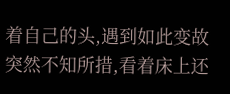着自己的头,遇到如此变故突然不知所措,看着床上还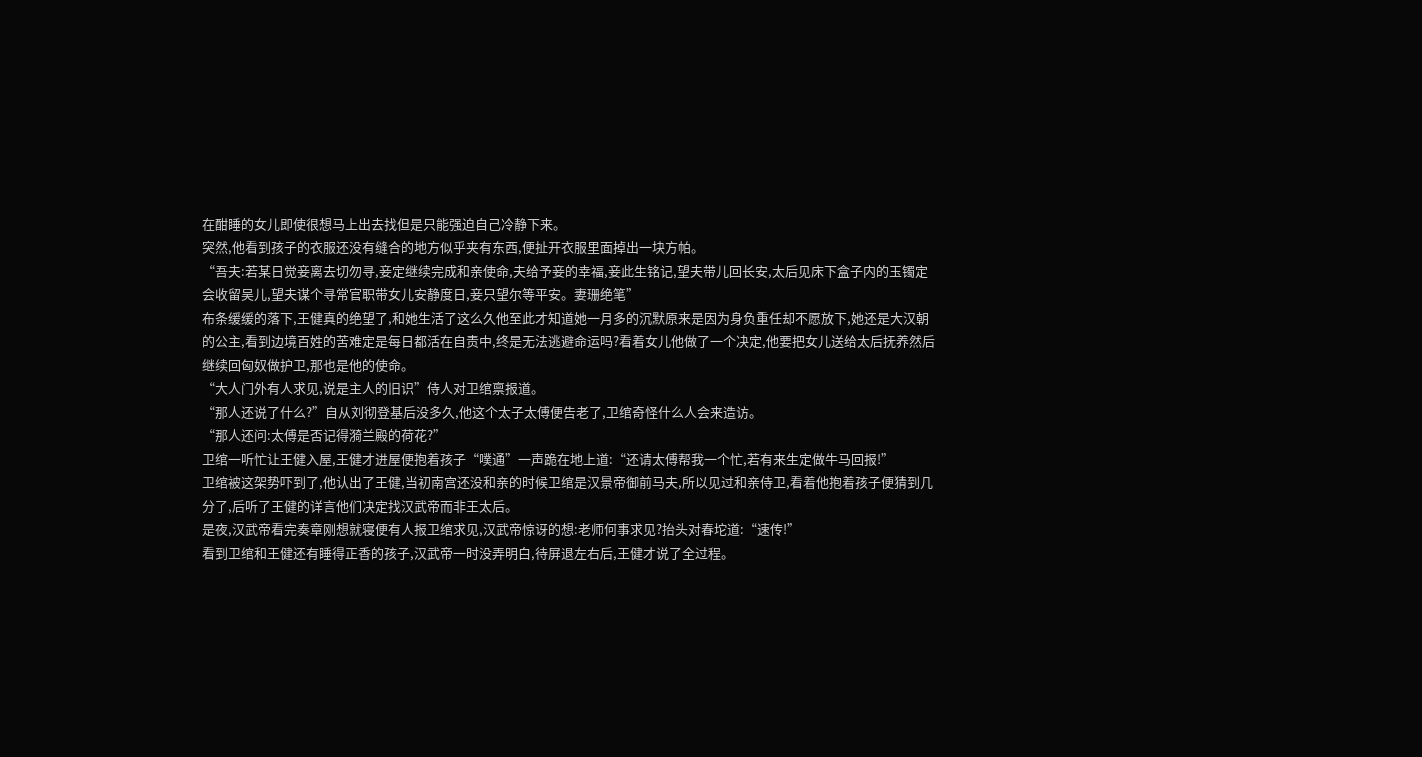在酣睡的女儿即使很想马上出去找但是只能强迫自己冷静下来。
突然,他看到孩子的衣服还没有缝合的地方似乎夹有东西,便扯开衣服里面掉出一块方帕。
“吾夫:若某日觉妾离去切勿寻,妾定继续完成和亲使命,夫给予妾的幸福,妾此生铭记,望夫带儿回长安,太后见床下盒子内的玉镯定会收留吴儿,望夫谋个寻常官职带女儿安静度日,妾只望尔等平安。妻珊绝笔”
布条缓缓的落下,王健真的绝望了,和她生活了这么久他至此才知道她一月多的沉默原来是因为身负重任却不愿放下,她还是大汉朝的公主,看到边境百姓的苦难定是每日都活在自责中,终是无法逃避命运吗?看着女儿他做了一个决定,他要把女儿送给太后抚养然后继续回匈奴做护卫,那也是他的使命。
“大人门外有人求见,说是主人的旧识”侍人对卫绾禀报道。
“那人还说了什么?”自从刘彻登基后没多久,他这个太子太傅便告老了,卫绾奇怪什么人会来造访。
“那人还问:太傅是否记得漪兰殿的荷花?”
卫绾一听忙让王健入屋,王健才进屋便抱着孩子“噗通”一声跪在地上道:“还请太傅帮我一个忙,若有来生定做牛马回报!”
卫绾被这架势吓到了,他认出了王健,当初南宫还没和亲的时候卫绾是汉景帝御前马夫,所以见过和亲侍卫,看着他抱着孩子便猜到几分了,后听了王健的详言他们决定找汉武帝而非王太后。
是夜,汉武帝看完奏章刚想就寝便有人报卫绾求见,汉武帝惊讶的想:老师何事求见?抬头对春坨道:“速传!”
看到卫绾和王健还有睡得正香的孩子,汉武帝一时没弄明白,待屏退左右后,王健才说了全过程。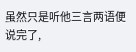虽然只是听他三言两语便说完了,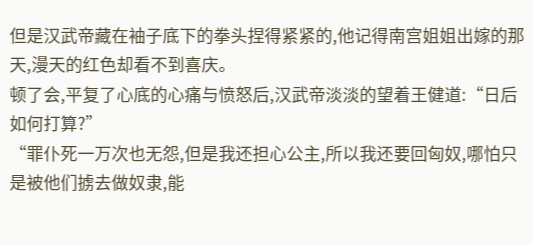但是汉武帝藏在袖子底下的拳头捏得紧紧的,他记得南宫姐姐出嫁的那天,漫天的红色却看不到喜庆。
顿了会,平复了心底的心痛与愤怒后,汉武帝淡淡的望着王健道:“日后如何打算?”
“罪仆死一万次也无怨,但是我还担心公主,所以我还要回匈奴,哪怕只是被他们掳去做奴隶,能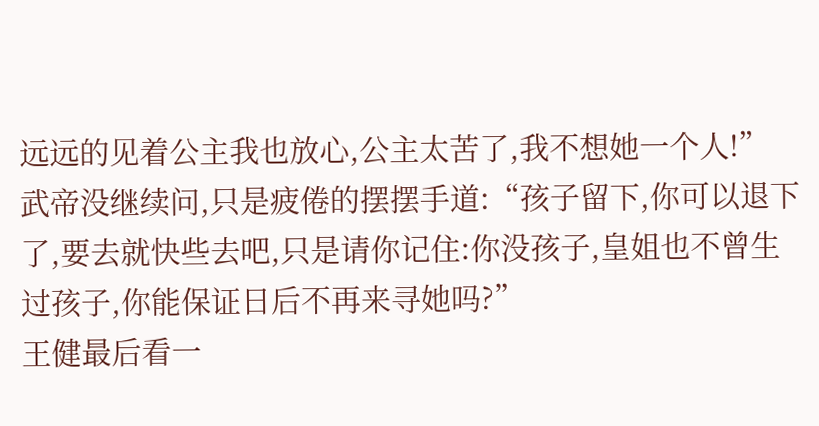远远的见着公主我也放心,公主太苦了,我不想她一个人!”
武帝没继续问,只是疲倦的摆摆手道:“孩子留下,你可以退下了,要去就快些去吧,只是请你记住:你没孩子,皇姐也不曾生过孩子,你能保证日后不再来寻她吗?”
王健最后看一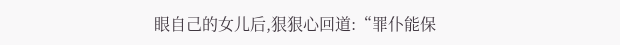眼自己的女儿后,狠狠心回道:“罪仆能保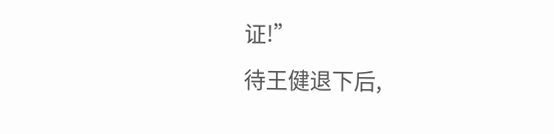证!”
待王健退下后,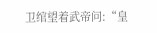卫绾望着武帝问:“皇